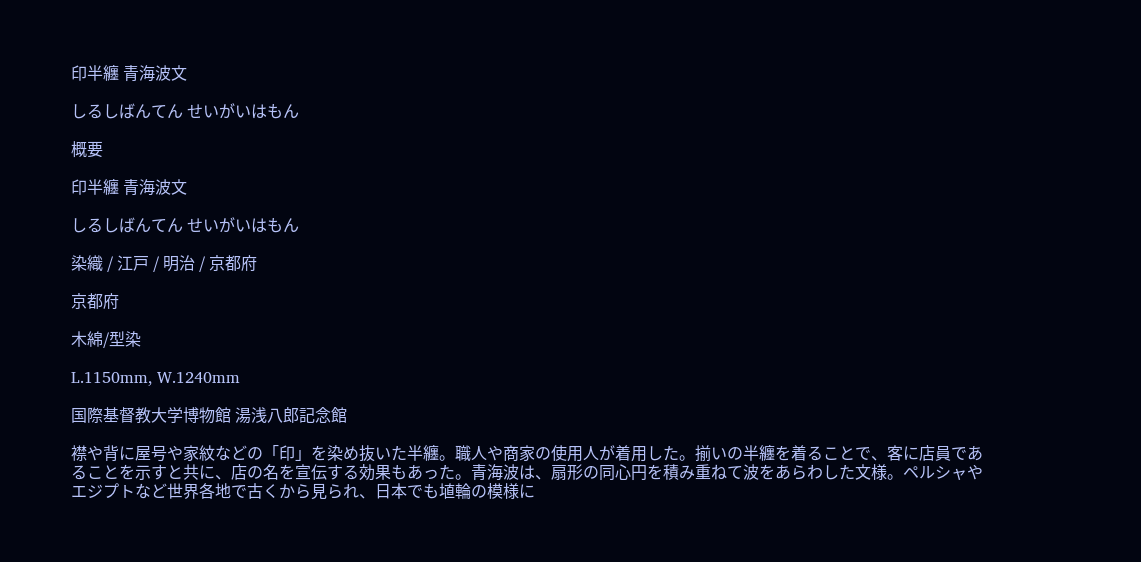印半纏 青海波文

しるしばんてん せいがいはもん

概要

印半纏 青海波文

しるしばんてん せいがいはもん

染織 / 江戸 / 明治 / 京都府

京都府

木綿/型染

L.1150mm, W.1240mm

国際基督教大学博物館 湯浅八郎記念館

襟や背に屋号や家紋などの「印」を染め抜いた半纏。職人や商家の使用人が着用した。揃いの半纏を着ることで、客に店員であることを示すと共に、店の名を宣伝する効果もあった。青海波は、扇形の同心円を積み重ねて波をあらわした文様。ペルシャやエジプトなど世界各地で古くから見られ、日本でも埴輪の模様に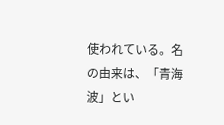使われている。名の由来は、「青海波」とい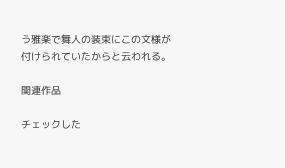う雅楽で舞人の装束にこの文様が付けられていたからと云われる。

関連作品

チェックした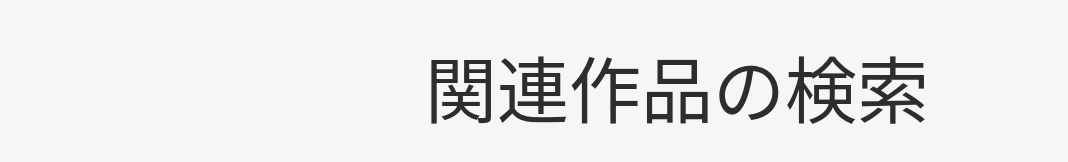関連作品の検索